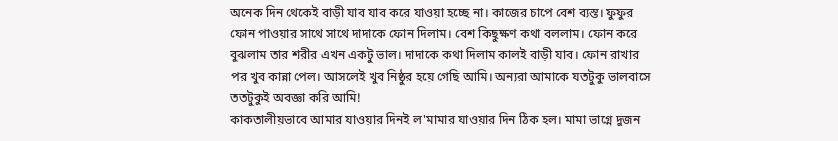অনেক দিন থেকেই বাড়ী যাব যাব করে যাওয়া হচ্ছে না। কাজের চাপে বেশ ব্যস্ত। ফুফুর ফোন পাওয়ার সাথে সাথে দাদাকে ফোন দিলাম। বেশ কিছুক্ষণ কথা বললাম। ফোন করে বুঝলাম তার শরীর এখন একটু ভাল। দাদাকে কথা দিলাম কালই বাড়ী যাব। ফোন রাখার পর খুব কান্না পেল। আসলেই খুব নিষ্ঠুর হয়ে গেছি আমি। অন্যরা আমাকে যতটুকু ভালবাসে ততটুকুই অবজ্ঞা করি আমি!
কাকতালীয়ভাবে আমার যাওয়ার দিনই ল'মামার যাওয়ার দিন ঠিক হল। মামা ভাগ্নে দুজন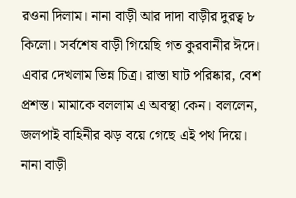রওনা দিলাম। নানা বাড়ী আর দাদা বাড়ীর দুরত্ব ৮ কিলো। সর্বশেষ বাড়ী গিয়েছি গত কুরবানীর ঈদে। এবার দেখলাম ভিন্ন চিত্র। রাস্তা ঘাট পরিষ্কার, বেশ প্রশস্ত। মামাকে বললাম এ অবস্থা কেন। বললেন, জলপাই বাহিনীর ঝড় বয়ে গেছে এই পথ দিয়ে।
নানা বাড়ী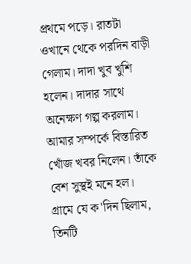প্রথমে পড়ে। রাতটা ওখানে থেকে পরদিন বাড়ী গেলাম। দাদা খুব খুশি হলেন। দাদার সাথে অনেক্ষণ গল্প করলাম। আমার সম্পর্কে বিস্তারিত খোঁজ খবর নিলেন। তাঁকে বেশ সুস্থই মনে হল।
গ্রামে যে ক'দিন ছিলাম, তিনটি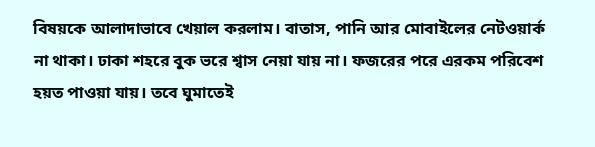বিষয়কে আলাদাভাবে খেয়াল করলাম। বাতাস, পানি আর মোবাইলের নেটওয়ার্ক না থাকা। ঢাকা শহরে বুক ভরে শ্বাস নেয়া যায় না। ফজরের পরে এরকম পরিবেশ হয়ত পাওয়া যায়। তবে ঘুমাতেই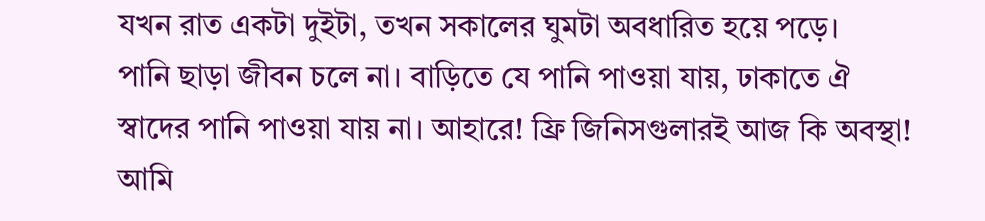যখন রাত একটা দুইটা, তখন সকালের ঘুমটা অবধারিত হয়ে পড়ে।
পানি ছাড়া জীবন চলে না। বাড়িতে যে পানি পাওয়া যায়, ঢাকাতে ঐ স্বাদের পানি পাওয়া যায় না। আহারে! ফ্রি জিনিসগুলারই আজ কি অবস্থা!
আমি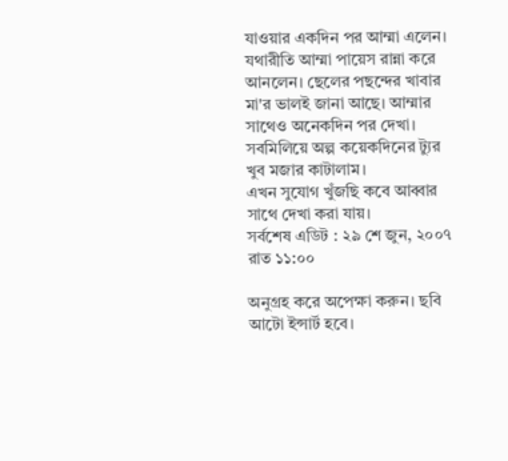যাওয়ার একদিন পর আম্মা এলেন। যথারীতি আম্মা পায়েস রান্না করে আনলেন। ছেলের পছন্দের খাবার মা'র ভালই জানা আছে। আম্মার সাথেও অনেকদিন পর দেখা। সবমিলিয়ে অল্প কয়েকদিনের ট্যুর খুব মজার কাটালাম।
এখন সুযোগ খুঁজছি কবে আব্বার সাথে দেখা করা যায়।
সর্বশেষ এডিট : ২৯ শে জুন, ২০০৭ রাত ১১:০০

অনুগ্রহ করে অপেক্ষা করুন। ছবি আটো ইন্সার্ট হবে।